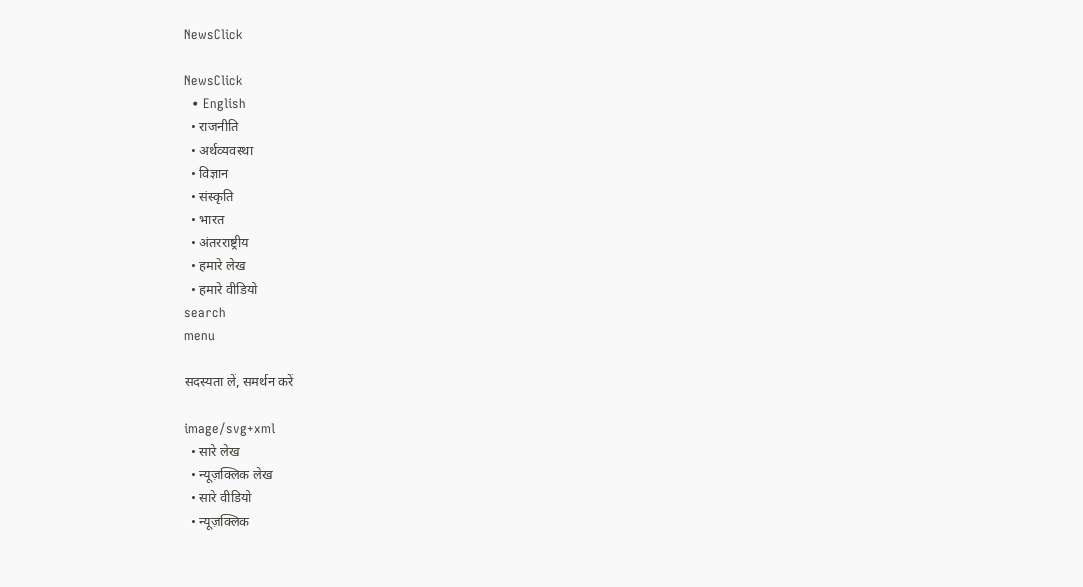NewsClick

NewsClick
  • English
  • राजनीति
  • अर्थव्यवस्था
  • विज्ञान
  • संस्कृति
  • भारत
  • अंतरराष्ट्रीय
  • हमारे लेख
  • हमारे वीडियो
search
menu

सदस्यता लें, समर्थन करें

image/svg+xml
  • सारे लेख
  • न्यूज़क्लिक लेख
  • सारे वीडियो
  • न्यूज़क्लिक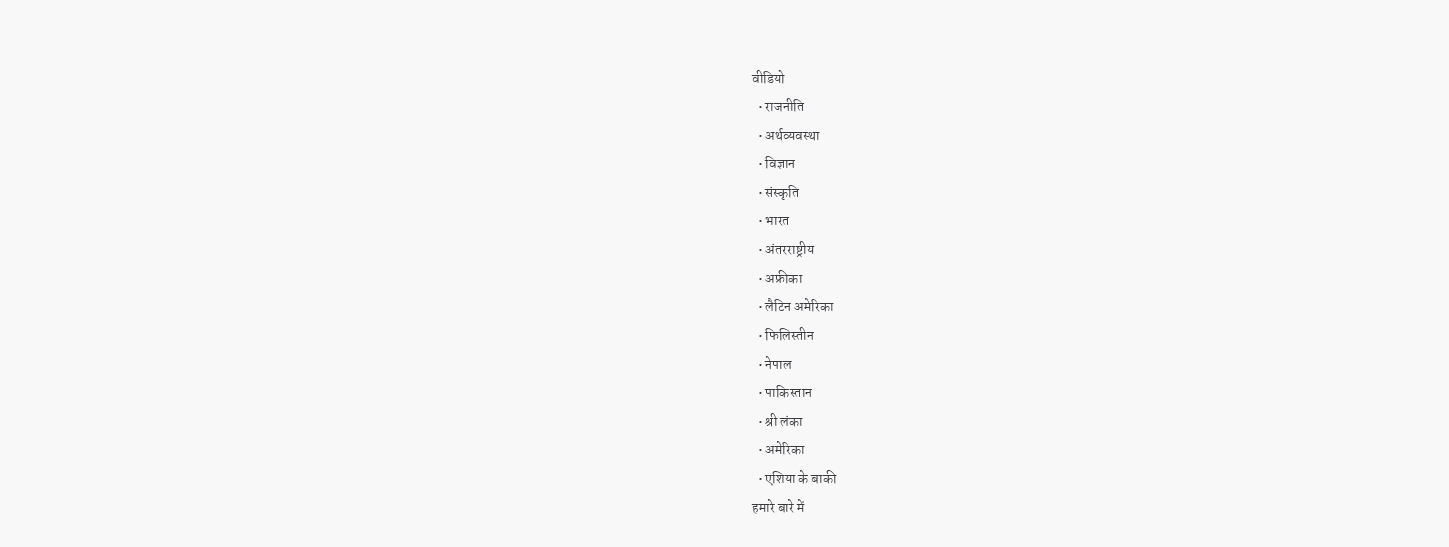वीडियो
  • राजनीति
  • अर्थव्यवस्था
  • विज्ञान
  • संस्कृति
  • भारत
  • अंतरराष्ट्रीय
  • अफ्रीका
  • लैटिन अमेरिका
  • फिलिस्तीन
  • नेपाल
  • पाकिस्तान
  • श्री लंका
  • अमेरिका
  • एशिया के बाकी
हमारे बारे में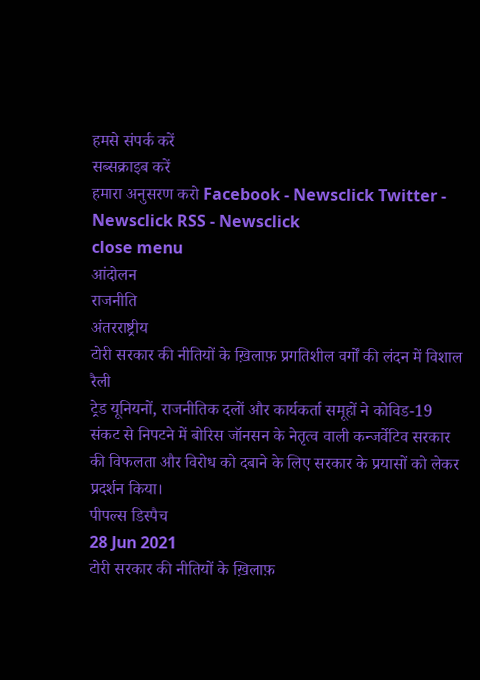हमसे संपर्क करें
सब्सक्राइब करें
हमारा अनुसरण करो Facebook - Newsclick Twitter - Newsclick RSS - Newsclick
close menu
आंदोलन
राजनीति
अंतरराष्ट्रीय
टोरी सरकार की नीतियों के ख़िलाफ़ प्रगतिशील वर्गों की लंदन में विशाल रैली
ट्रेड यूनियनों, राजनीतिक दलों और कार्यकर्ता समूहों ने कोविड-19 संकट से निपटने में बोरिस जॉनसन के नेतृत्व वाली कन्जर्वेटिव सरकार की विफलता और विरोध को दबाने के लिए सरकार के प्रयासों को लेकर प्रदर्शन किया।
पीपल्स डिस्पैच
28 Jun 2021
टोरी सरकार की नीतियों के ख़िलाफ़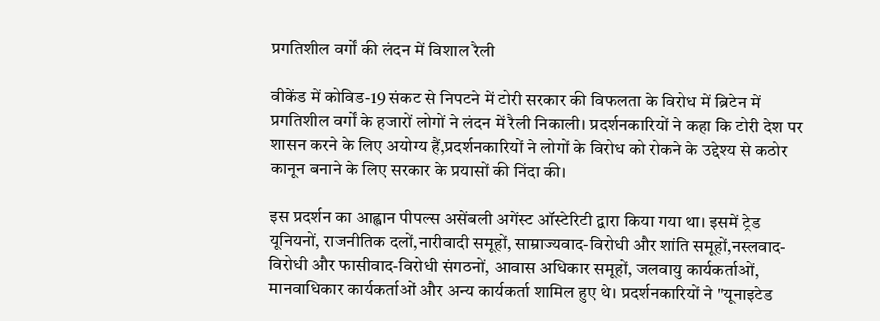प्रगतिशील वर्गों की लंदन में विशाल रैली

वीकेंड में कोविड-19 संकट से निपटने में टोरी सरकार की विफलता के विरोध में ब्रिटेन में प्रगतिशील वर्गों के हजारों लोगों ने लंदन में रैली निकाली। प्रदर्शनकारियों ने कहा कि टोरी देश पर शासन करने के लिए अयोग्य हैं,प्रदर्शनकारियों ने लोगों के विरोध को रोकने के उद्देश्य से कठोर कानून बनाने के लिए सरकार के प्रयासों की निंदा की।

इस प्रदर्शन का आह्वान पीपल्स असेंबली अगेंस्ट ऑस्टेरिटी द्वारा किया गया था। इसमें ट्रेड यूनियनों, राजनीतिक दलों,नारीवादी समूहों, साम्राज्यवाद-विरोधी और शांति समूहों,नस्लवाद-विरोधी और फासीवाद-विरोधी संगठनों, आवास अधिकार समूहों, जलवायु कार्यकर्ताओं, मानवाधिकार कार्यकर्ताओं और अन्य कार्यकर्ता शामिल हुए थे। प्रदर्शनकारियों ने "यूनाइटेड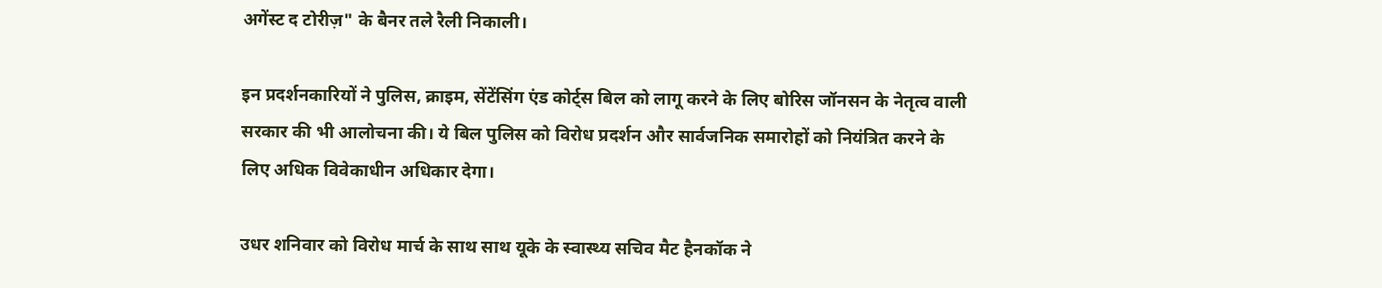अगेंस्ट द टोरीज़" के बैनर तले रैली निकाली।

इन प्रदर्शनकारियों ने पुलिस, क्राइम, सेंटेंसिंग एंड कोर्ट्स बिल को लागू करने के लिए बोरिस जॉनसन के नेतृत्व वाली सरकार की भी आलोचना की। ये बिल पुलिस को विरोध प्रदर्शन और सार्वजनिक समारोहों को नियंत्रित करने के लिए अधिक विवेकाधीन अधिकार देगा।

उधर शनिवार को विरोध मार्च के साथ साथ यूके के स्वास्थ्य सचिव मैट हैनकॉक ने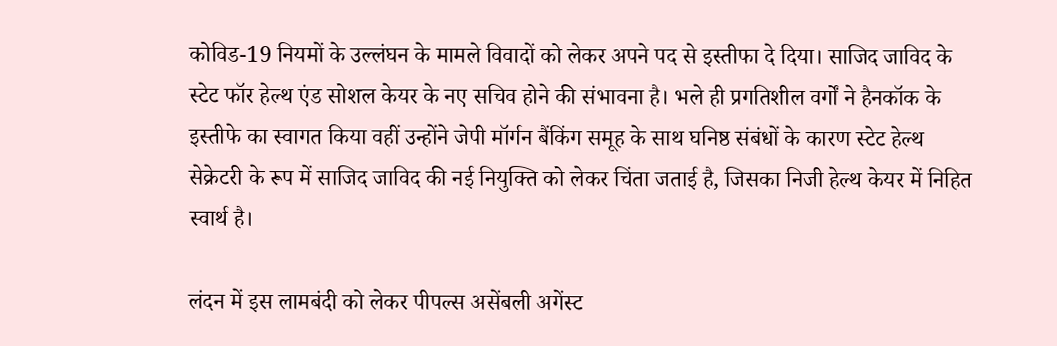कोविड-19 नियमों के उल्लंघन के मामले विवादों को लेकर अपने पद से इस्तीफा दे दिया। साजिद जाविद के स्टेट फॉर हेल्थ एंड सोशल केयर के नए सचिव होने की संभावना है। भले ही प्रगतिशील वर्गों ने हैनकॉक के इस्तीफे का स्वागत किया वहीं उन्होंने जेपी मॉर्गन बैंकिंग समूह के साथ घनिष्ठ संबंधों के कारण स्टेट हेल्थ सेक्रेटरी के रूप में साजिद जाविद की नई नियुक्ति को लेकर चिंता जताई है, जिसका निजी हेल्थ केयर में निहित स्वार्थ है।

लंदन में इस लामबंदी को लेकर पीपल्स असेंबली अगेंस्ट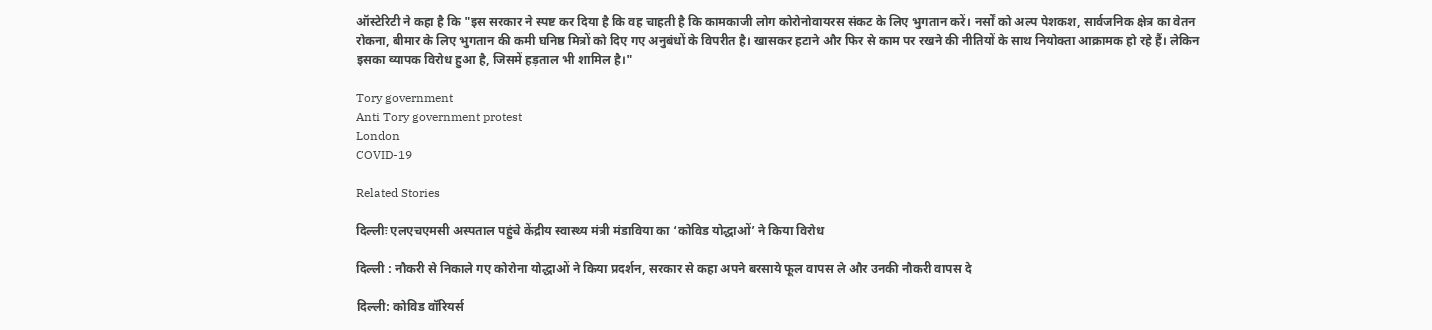ऑस्टेरिटी ने कहा है कि "इस सरकार ने स्पष्ट कर दिया है कि वह चाहती है कि कामकाजी लोग कोरोनोवायरस संकट के लिए भुगतान करें। नर्सों को अल्प पेशकश, सार्वजनिक क्षेत्र का वेतन रोकना, बीमार के लिए भुगतान की कमी घनिष्ठ मित्रों को दिए गए अनुबंधों के विपरीत है। खासकर हटाने और फिर से काम पर रखने की नीतियों के साथ नियोक्ता आक्रामक हो रहे हैं। लेकिन इसका व्यापक विरोध हुआ है, जिसमें हड़ताल भी शामिल है।"

Tory government
Anti Tory government protest
London
COVID-19

Related Stories

दिल्लीः एलएचएमसी अस्पताल पहुंचे केंद्रीय स्वास्थ्य मंत्री मंडाविया का ‘कोविड योद्धाओं’ ने किया विरोध

दिल्ली : नौकरी से निकाले गए कोरोना योद्धाओं ने किया प्रदर्शन, सरकार से कहा अपने बरसाये फूल वापस ले और उनकी नौकरी वापस दे

दिल्ली: कोविड वॉरियर्स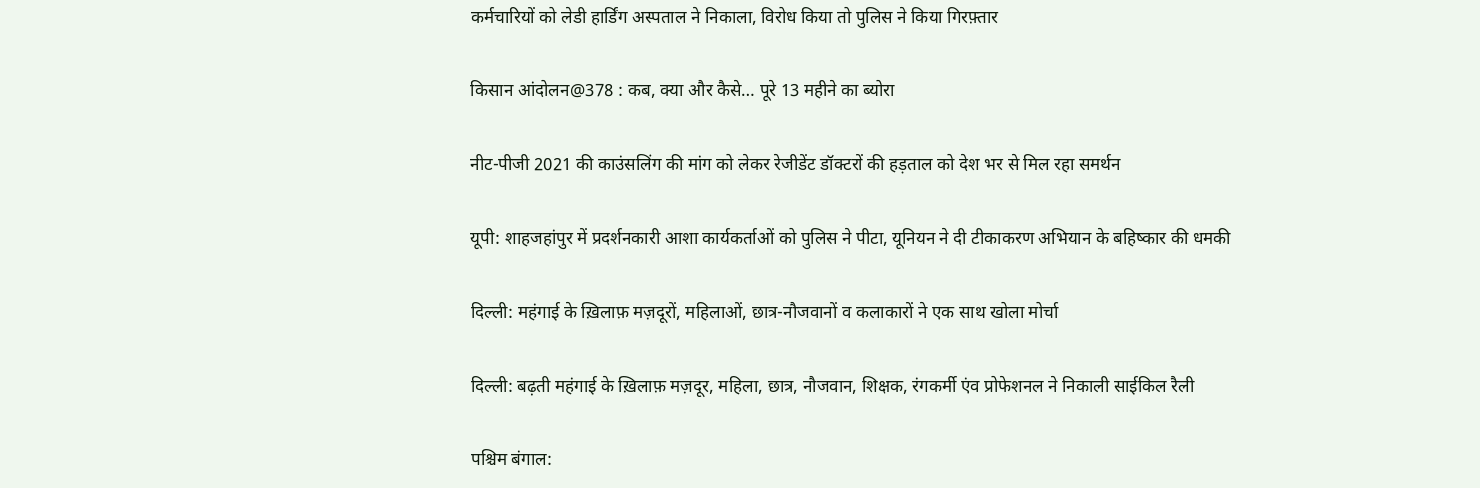कर्मचारियों को लेडी हार्डिंग अस्पताल ने निकाला, विरोध किया तो पुलिस ने किया गिरफ़्तार

किसान आंदोलन@378 : कब, क्या और कैसे… पूरे 13 महीने का ब्योरा

नीट-पीजी 2021 की काउंसलिंग की मांग को लेकर रेजीडेंट डॉक्टरों की हड़ताल को देश भर से मिल रहा समर्थन

यूपी: शाहजहांपुर में प्रदर्शनकारी आशा कार्यकर्ताओं को पुलिस ने पीटा, यूनियन ने दी टीकाकरण अभियान के बहिष्कार की धमकी

दिल्ली: महंगाई के ख़िलाफ़ मज़दूरों, महिलाओं, छात्र-नौजवानों व कलाकारों ने एक साथ खोला मोर्चा

दिल्ली: बढ़ती महंगाई के ख़िलाफ़ मज़दूर, महिला, छात्र, नौजवान, शिक्षक, रंगकर्मी एंव प्रोफेशनल ने निकाली साईकिल रैली

पश्चिम बंगाल: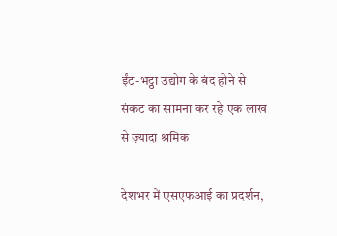ईंट-भट्ठा उद्योग के बंद होने से संकट का सामना कर रहे एक लाख से ज़्यादा श्रमिक

देशभर में एसएफआई का प्रदर्शन,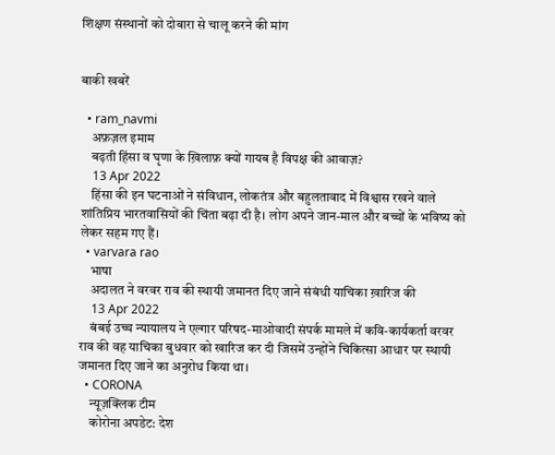शिक्षण संस्थानों को दोबारा से चालू करने की मांग


बाकी खबरें

  • ram_navmi
    अफ़ज़ल इमाम
    बढ़ती हिंसा व घृणा के ख़िलाफ़ क्यों गायब है विपक्ष की आवाज़?
    13 Apr 2022
    हिंसा की इन घटनाओं ने संविधान, लोकतंत्र और बहुलतावाद में विश्वास रखने वाले शांतिप्रिय भारतवासियों की चिंता बढ़ा दी है। लोग अपने जान-माल और बच्चों के भविष्य को लेकर सहम गए हैं।
  • varvara rao
    भाषा
    अदालत ने वरवर राव की स्थायी जमानत दिए जाने संबंधी याचिका ख़ारिज की
    13 Apr 2022
    बंबई उच्च न्यायालय ने एल्गार परिषद-माओवादी संपर्क मामले में कवि-कार्यकर्ता वरवर राव की वह याचिका बुधवार को खारिज कर दी जिसमें उन्होंने चिकित्सा आधार पर स्थायी जमानत दिए जाने का अनुरोध किया था।
  • CORONA
    न्यूज़क्लिक टीम
    कोरोना अपडेट: देश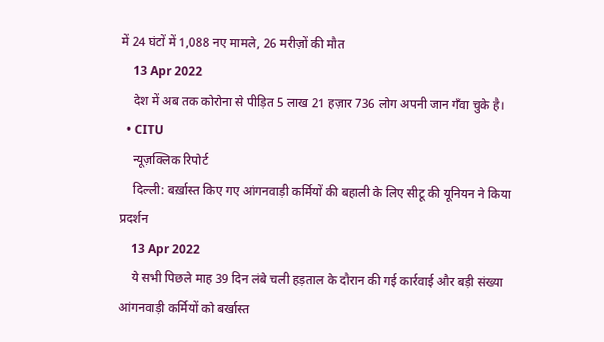में 24 घंटों में 1,088 नए मामले, 26 मरीज़ों की मौत
    13 Apr 2022
    देश में अब तक कोरोना से पीड़ित 5 लाख 21 हज़ार 736 लोग अपनी जान गँवा चुके है।
  • CITU
    न्यूज़क्लिक रिपोर्ट
    दिल्ली: बर्ख़ास्त किए गए आंगनवाड़ी कर्मियों की बहाली के लिए सीटू की यूनियन ने किया प्रदर्शन
    13 Apr 2022
    ये सभी पिछले माह 39 दिन लंबे चली हड़ताल के दौरान की गई कार्रवाई और बड़ी संख्या आंगनवाड़ी कर्मियों को बर्खास्त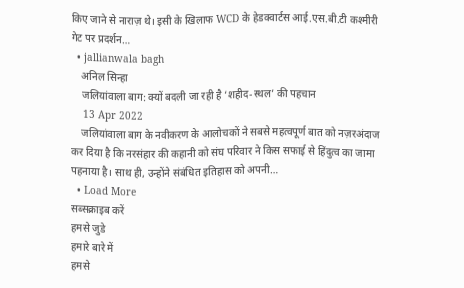किए जाने से नाराज़ थे। इसी के खिलाफ WCD के हेडक्वार्टस आई.एस.बी.टी कश्मीरी गेट पर प्रदर्शन…
  • jallianwala bagh
    अनिल सिन्हा
    जलियांवाला बाग: क्यों बदली जा रही है ‘शहीद-स्थल’ की पहचान
    13 Apr 2022
    जलियांवाला बाग के नवीकरण के आलोचकों ने सबसे महत्वपूर्ण बात को नज़रअंदाज कर दिया है कि नरसंहार की कहानी को संघ परिवार ने किस सफाई से हिंदुत्व का जामा पहनाया है। साथ ही, उन्होंने संबंधित इतिहास को अपनी…
  • Load More
सब्सक्राइब करें
हमसे जुडे
हमारे बारे में
हमसे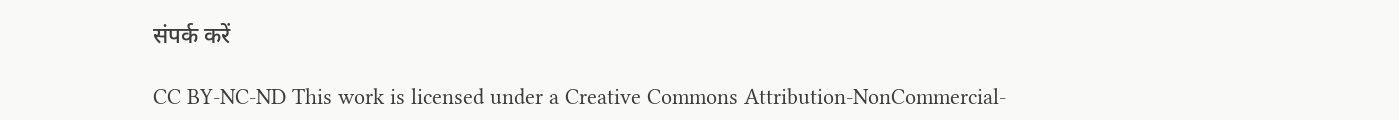संपर्क करें

CC BY-NC-ND This work is licensed under a Creative Commons Attribution-NonCommercial-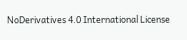NoDerivatives 4.0 International License